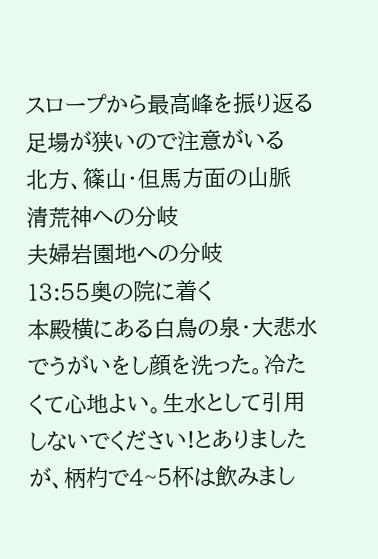スロープから最高峰を振り返る
足場が狭いので注意がいる
北方、篠山・但馬方面の山脈
清荒神への分岐
夫婦岩園地への分岐
13:55奥の院に着く
本殿横にある白鳥の泉・大悲水でうがいをし顔を洗った。冷たくて心地よい。生水として引用しないでください!とありましたが、柄杓で4~5杯は飲みまし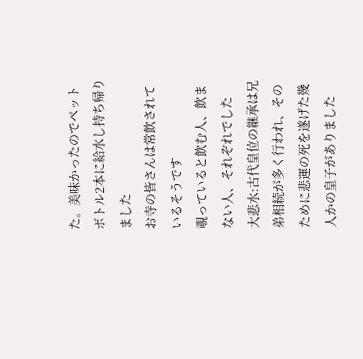た。美味かったのでペットボトル2本に給水し持ち帰りました
お寺の皆さんは常飲されているそうです
覗っていると飲む人、飲まない人、それぞれでした
大悲水:古代皇位の継承は兄弟相続が多く行われ、そのために悲運の死を遂げた幾人かの皇子がありました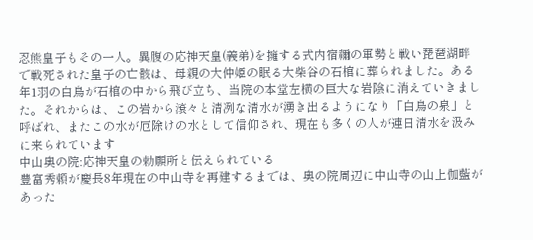忍熊皇子もその一人。異腹の応神天皇(義弟)を擁する式内宿禰の軍勢と戦い琵琶湖畔で戦死された皇子の亡骸は、母親の大仲姫の眠る大柴谷の石棺に葬られました。ある年1羽の白鳥が石棺の中から飛び立ち、当院の本堂左横の巨大な岩陰に消えていきました。それからは、この岩から滾々と清冽な清水が湧き出るようになり「白鳥の泉」と呼ばれ、またこの水が厄除けの水として信仰され、現在も多くの人が連日清水を汲みに来られています
中山奥の院:応神天皇の勅願所と伝えられている
豊富秀頼が慶長8年現在の中山寺を再建するまでは、奥の院周辺に中山寺の山上伽藍があった